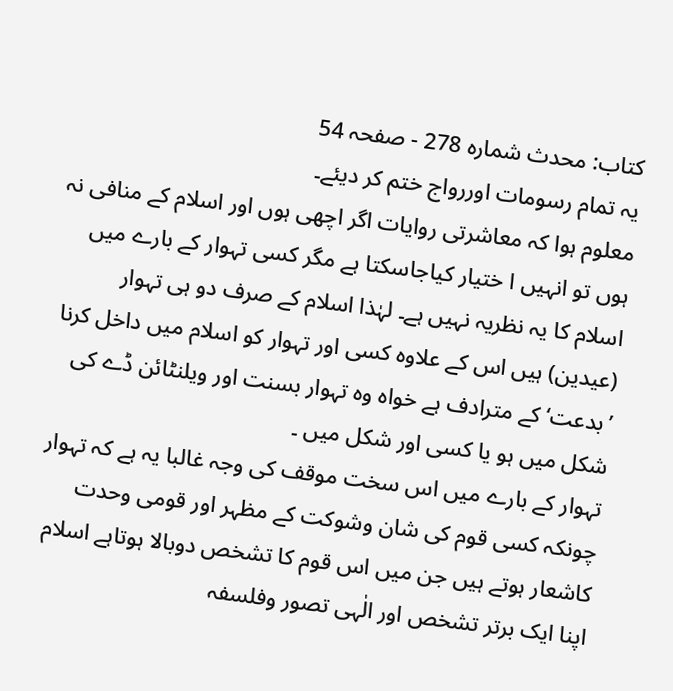کتاب: محدث شمارہ 278 - صفحہ 54
یہ تمام رسومات اوررواج ختم کر دیئے۔
معلوم ہوا کہ معاشرتی روایات اگر اچھی ہوں اور اسلام کے منافی نہ ہوں تو انہیں ا ختیار کیاجاسکتا ہے مگر کسی تہوار کے بارے میں اسلام کا یہ نظریہ نہیں ہے۔ لہٰذا اسلام کے صرف دو ہی تہوار (عیدین) ہیں اس کے علاوہ کسی اور تہوار کو اسلام میں داخل کرنا ’بدعت‘ کے مترادف ہے خواہ وہ تہوار بسنت اور ویلنٹائن ڈے کی شکل میں ہو یا کسی اور شکل میں ۔
تہوار کے بارے میں اس سخت موقف کی وجہ غالبا یہ ہے کہ تہوار چونکہ کسی قوم کی شان وشوکت کے مظہر اور قومی وحدت کاشعار ہوتے ہیں جن میں اس قوم کا تشخص دوبالا ہوتاہے اسلام اپنا ایک برتر تشخص اور الٰہی تصور وفلسفہ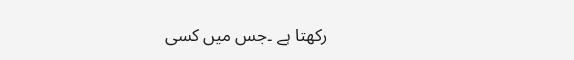رکھتا ہے ۔جس میں کسی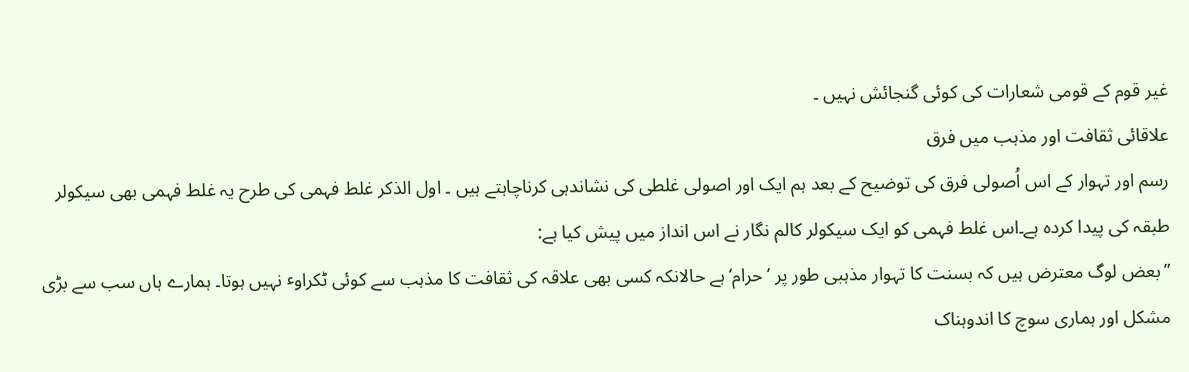غیر قوم کے قومی شعارات کی کوئی گنجائش نہیں ۔
علاقائی ثقافت اور مذہب میں فرق
رسم اور تہوار کے اس اُصولی فرق کی توضیح کے بعد ہم ایک اور اصولی غلطی کی نشاندہی کرناچاہتے ہیں ۔ اول الذکر غلط فہمی کی طرح یہ غلط فہمی بھی سیکولر طبقہ کی پیدا کردہ ہے۔اس غلط فہمی کو ایک سیکولر کالم نگار نے اس انداز میں پیش کیا ہے:
”بعض لوگ معترض ہیں کہ بسنت کا تہوار مذہبی طور پر ’حرام‘ ہے حالانکہ کسی بھی علاقہ کی ثقافت کا مذہب سے کوئی ٹکراوٴ نہیں ہوتا۔ ہمارے ہاں سب سے بڑی مشکل اور ہماری سوچ کا اندوہناک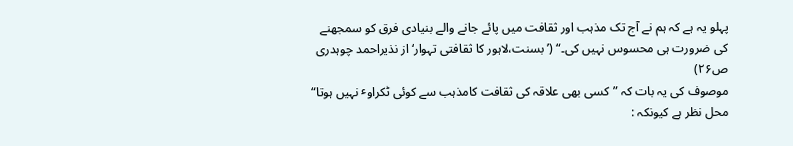پہلو یہ ہے کہ ہم نے آج تک مذہب اور ثقافت میں پائے جانے والے بنیادی فرق کو سمجھنے کی ضرورت ہی محسوس نہیں کی۔“ (’بسنت،لاہور کا ثقافتی تہوار‘ از نذیراحمد چوہدری ص۲۶)
موصوف کی یہ بات کہ ”کسی بھی علاقہ کی ثقافت کامذہب سے کوئی ٹکراوٴ نہیں ہوتا“ محل نظر ہے کیونکہ :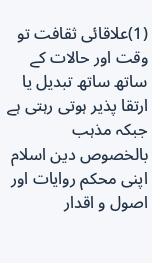(1)علاقائی ثقافت تو وقت اور حالات کے ساتھ ساتھ تبدیل یا ارتقا پذیر ہوتی رہتی ہے جبکہ مذہب بالخصوص دین اسلام اپنی محکم روایات اور اصول و اقدار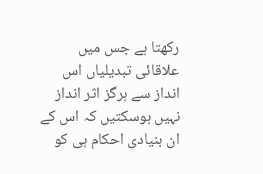رکھتا ہے جس میں علاقائی تبدیلیاں اس انداز سے ہرگز اثر انداز نہیں ہوسکتیں کہ اس کے ان بنیادی احکام ہی کو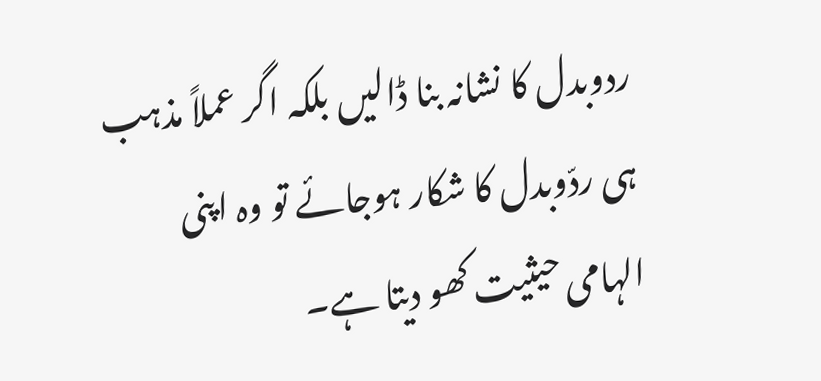ردوبدل کا نشانہ بنا ڈالیں بلکہ اگر عملاً مذہب ہی ردّوبدل کا شکار ہوجائے تو وہ اپنی الہامی حیثیت کھو دیتا ہے۔